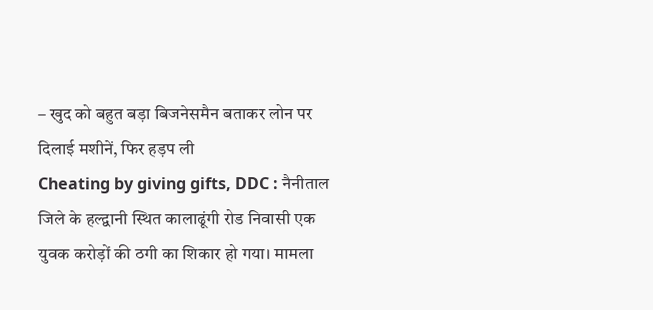– खुद को बहुत बड़ा बिजनेसमैन बताकर लोन पर दिलाई मशीनें, फिर हड़प ली
Cheating by giving gifts, DDC : नैनीताल जिले के हल्द्वानी स्थित कालाढूंगी रोड निवासी एक युवक करोड़ों की ठगी का शिकार हो गया। मामला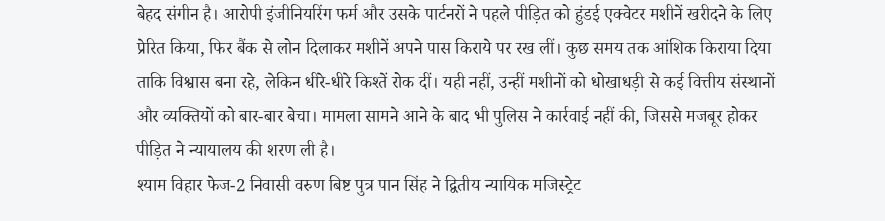बेहद संगीन है। आरोपी इंजीनियरिंग फर्म और उसके पार्टनरों ने पहले पीड़ित को हुंडई एक्वेटर मशीनें खरीदने के लिए प्रेरित किया, फिर बैंक से लोन दिलाकर मशीनें अपने पास किराये पर रख लीं। कुछ समय तक आंशिक किराया दिया ताकि विश्वास बना रहे, लेकिन धीरे-धीरे किश्तें रोक दीं। यही नहीं, उन्हीं मशीनों को धोखाधड़ी से कई वित्तीय संस्थानों और व्यक्तियों को बार-बार बेचा। मामला सामने आने के बाद भी पुलिस ने कार्रवाई नहीं की, जिससे मजबूर होकर पीड़ित ने न्यायालय की शरण ली है।
श्याम विहार फेज-2 निवासी वरुण बिष्ट पुत्र पान सिंह ने द्वितीय न्यायिक मजिस्ट्रेट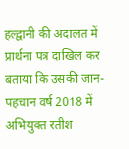हल्द्वानी की अदालत में प्रार्थना पत्र दाखिल कर बताया कि उसकी जान-पहचान वर्ष 2018 में अभियुक्त रतीश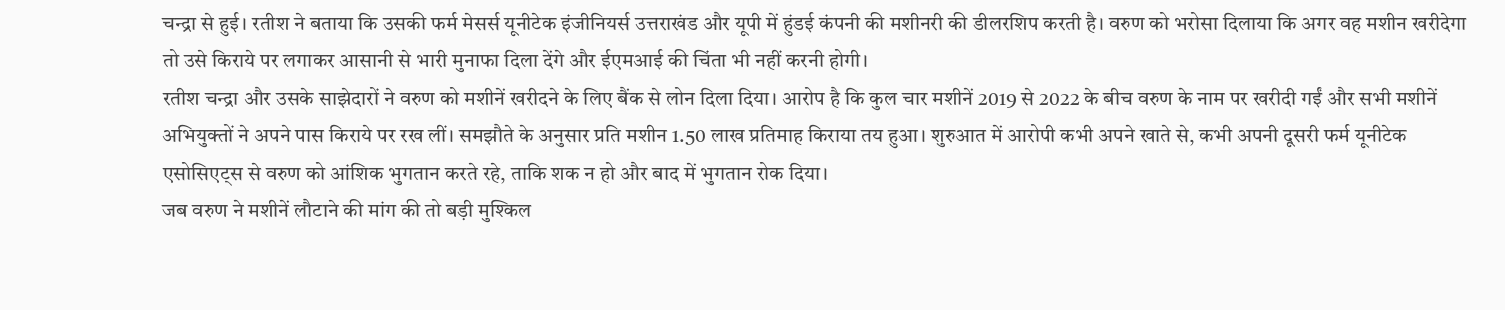चन्द्रा से हुई। रतीश ने बताया कि उसकी फर्म मेसर्स यूनीटेक इंजीनियर्स उत्तराखंड और यूपी में हुंडई कंपनी की मशीनरी की डीलरशिप करती है। वरुण को भरोसा दिलाया कि अगर वह मशीन खरीदेगा तो उसे किराये पर लगाकर आसानी से भारी मुनाफा दिला देंगे और ईएमआई की चिंता भी नहीं करनी होगी।
रतीश चन्द्रा और उसके साझेदारों ने वरुण को मशीनें खरीदने के लिए बैंक से लोन दिला दिया। आरोप है कि कुल चार मशीनें 2019 से 2022 के बीच वरुण के नाम पर खरीदी गईं और सभी मशीनें अभियुक्तों ने अपने पास किराये पर रख लीं। समझौते के अनुसार प्रति मशीन 1.50 लाख प्रतिमाह किराया तय हुआ। शुरुआत में आरोपी कभी अपने खाते से, कभी अपनी दूसरी फर्म यूनीटेक एसोसिएट्स से वरुण को आंशिक भुगतान करते रहे, ताकि शक न हो और बाद में भुगतान रोक दिया।
जब वरुण ने मशीनें लौटाने की मांग की तो बड़ी मुश्किल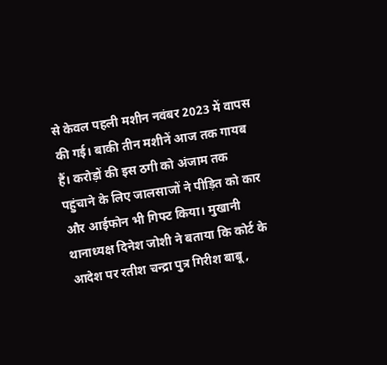से केवल पहली मशीन नवंबर 2023 में वापस की गई। बाकी तीन मशीनें आज तक गायब हैं। करोड़ों की इस ठगी को अंजाम तक पहुंचाने के लिए जालसाजों ने पीड़ित को कार और आईफोन भी गिफ्ट किया। मुखानी थानाध्यक्ष दिनेश जोशी ने बताया कि कोर्ट के आदेश पर रतीश चन्द्रा पुत्र गिरीश बाबू,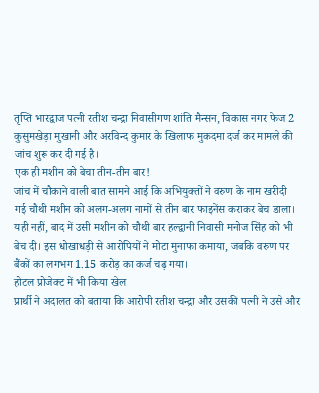तृप्ति भारद्वाज पत्नी रतीश चन्द्रा निवासीगण शांति मैन्सन, विकास नगर फेज 2 कुसुमखेड़ा मुखानी और अरविन्द कुमार के खिलाफ मुकदमा दर्ज कर मामले की जांच शुरू कर दी गई है।
एक ही मशीन को बेचा तीन-तीन बार!
जांच में चौकाने वाली बात सामने आई कि अभियुक्तों ने वरुण के नाम खरीदी गई चौथी मशीन को अलग-अलग नामों से तीन बार फाइनेंस कराकर बेच डाला। यही नहीं, बाद में उसी मशीन को चौथी बार हल्द्वानी निवासी मनोज सिंह को भी बेच दी। इस धोखाधड़ी से आरोपियों ने मोटा मुनाफा कमाया, जबकि वरुण पर बैंकों का लगभग 1.15 करोड़ का कर्ज चढ़ गया।
होटल प्रोजेक्ट में भी किया खेल
प्रार्थी ने अदालत को बताया कि आरोपी रतीश चन्द्रा और उसकी पत्नी ने उसे और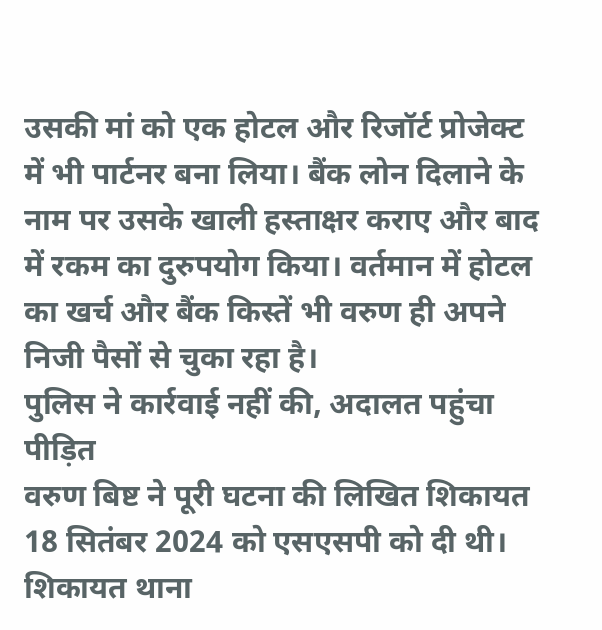उसकी मां को एक होटल और रिजॉर्ट प्रोजेक्ट में भी पार्टनर बना लिया। बैंक लोन दिलाने के नाम पर उसके खाली हस्ताक्षर कराए और बाद में रकम का दुरुपयोग किया। वर्तमान में होटल का खर्च और बैंक किस्तें भी वरुण ही अपने निजी पैसों से चुका रहा है।
पुलिस ने कार्रवाई नहीं की, अदालत पहुंचा पीड़ित
वरुण बिष्ट ने पूरी घटना की लिखित शिकायत 18 सितंबर 2024 को एसएसपी को दी थी। शिकायत थाना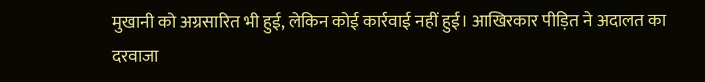मुखानी को अग्रसारित भी हुई, लेकिन कोई कार्रवाई नहीं हुई। आखिरकार पीड़ित ने अदालत का दरवाजा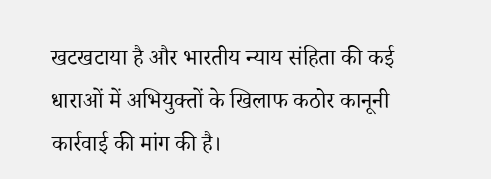खटखटाया है और भारतीय न्याय संहिता की कई धाराओं में अभियुक्तों के खिलाफ कठोर कानूनी कार्रवाई की मांग की है।